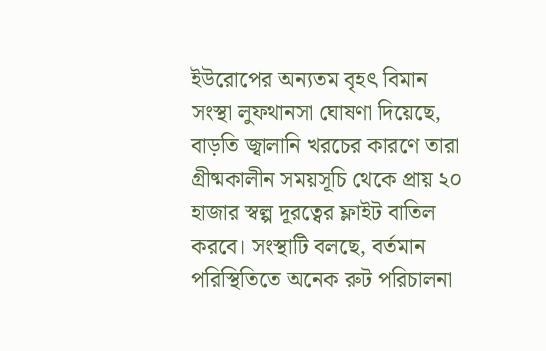ইউরোপের অন্যতম বৃহৎ বিমান সংস্থা লুফথানসা ঘোষণা দিয়েছে, বাড়তি জ্বালানি খরচের কারণে তারা গ্রীষ্মকালীন সময়সূচি থেকে প্রায় ২০ হাজার স্বল্প দূরত্বের ফ্লাইট বাতিল করবে। সংস্থাটি বলছে, বর্তমান পরিস্থিতিতে অনেক রুট পরিচালনা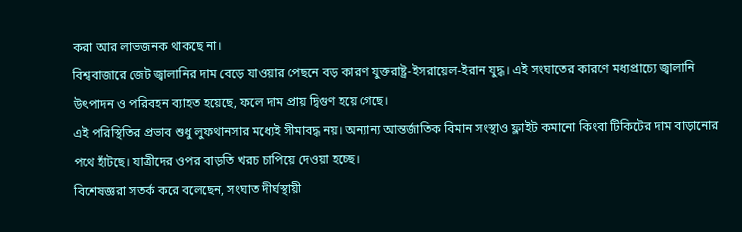করা আর লাভজনক থাকছে না।
বিশ্ববাজারে জেট জ্বালানির দাম বেড়ে যাওয়ার পেছনে বড় কারণ যুক্তরাষ্ট্র-ইসরায়েল-ইরান যুদ্ধ। এই সংঘাতের কারণে মধ্যপ্রাচ্যে জ্বালানি উৎপাদন ও পরিবহন ব্যাহত হয়েছে, ফলে দাম প্রায় দ্বিগুণ হয়ে গেছে।
এই পরিস্থিতির প্রভাব শুধু লুফথানসার মধ্যেই সীমাবদ্ধ নয়। অন্যান্য আন্তর্জাতিক বিমান সংস্থাও ফ্লাইট কমানো কিংবা টিকিটের দাম বাড়ানোর পথে হাঁটছে। যাত্রীদের ওপর বাড়তি খরচ চাপিয়ে দেওয়া হচ্ছে।
বিশেষজ্ঞরা সতর্ক করে বলেছেন, সংঘাত দীর্ঘস্থায়ী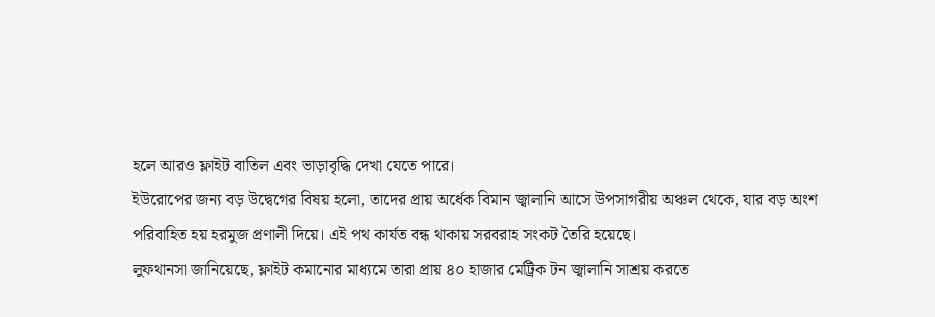হলে আরও ফ্লাইট বাতিল এবং ভাড়াবৃদ্ধি দেখা যেতে পারে।
ইউরোপের জন্য বড় উদ্বেগের বিষয় হলো, তাদের প্রায় অর্ধেক বিমান জ্বালানি আসে উপসাগরীয় অঞ্চল থেকে, যার বড় অংশ পরিবাহিত হয় হরমুজ প্রণালী দিয়ে। এই পথ কার্যত বন্ধ থাকায় সরবরাহ সংকট তৈরি হয়েছে।
লুফথানসা জানিয়েছে, ফ্লাইট কমানোর মাধ্যমে তারা প্রায় ৪০ হাজার মেট্রিক টন জ্বালানি সাশ্রয় করতে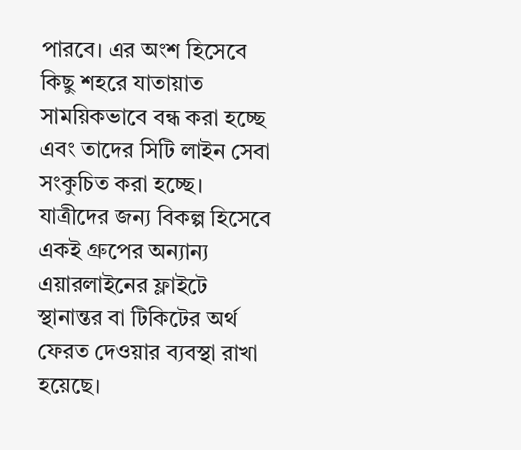পারবে। এর অংশ হিসেবে কিছু শহরে যাতায়াত সাময়িকভাবে বন্ধ করা হচ্ছে এবং তাদের সিটি লাইন সেবা সংকুচিত করা হচ্ছে।
যাত্রীদের জন্য বিকল্প হিসেবে একই গ্রুপের অন্যান্য এয়ারলাইনের ফ্লাইটে স্থানান্তর বা টিকিটের অর্থ ফেরত দেওয়ার ব্যবস্থা রাখা হয়েছে।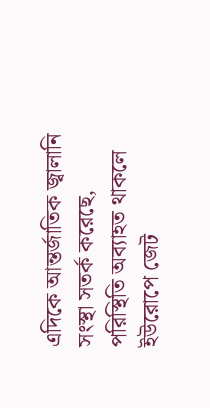এদিকে আন্তর্জাতিক জ্বালানি সংস্থা সতর্ক করেছে, পরিস্থিতি অব্যাহত থাকলে ইউরোপে জেট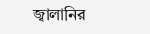জ্বালানির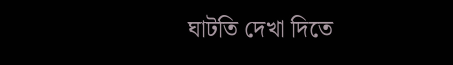ঘাটতি দেখা দিতে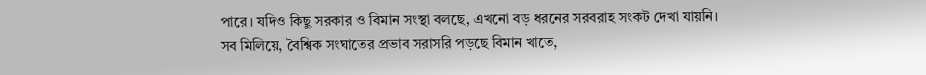পারে। যদিও কিছু সরকার ও বিমান সংস্থা বলছে, এখনো বড় ধরনের সরবরাহ সংকট দেখা যায়নি।
সব মিলিয়ে, বৈশ্বিক সংঘাতের প্রভাব সরাসরি পড়ছে বিমান খাতে,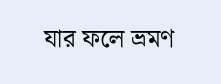যার ফলে ভ্রমণ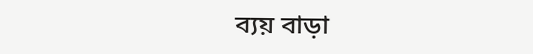ব্যয় বাড়া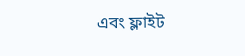এবং ফ্লাইট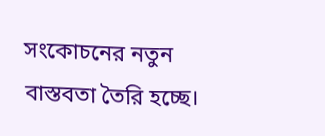সংকোচনের নতুন বাস্তবতা তৈরি হচ্ছে।